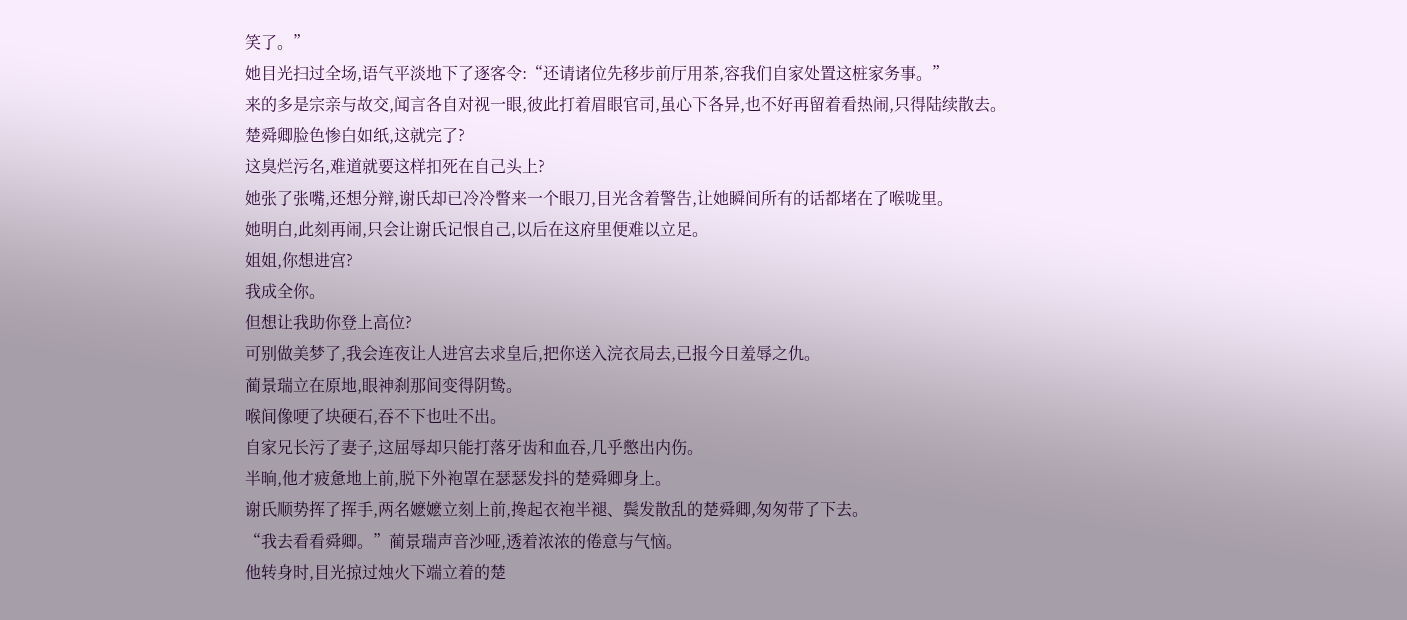笑了。”
她目光扫过全场,语气平淡地下了逐客令:“还请诸位先移步前厅用茶,容我们自家处置这桩家务事。”
来的多是宗亲与故交,闻言各自对视一眼,彼此打着眉眼官司,虽心下各异,也不好再留着看热闹,只得陆续散去。
楚舜卿脸色惨白如纸,这就完了?
这臭烂污名,难道就要这样扣死在自己头上?
她张了张嘴,还想分辩,谢氏却已冷冷瞥来一个眼刀,目光含着警告,让她瞬间所有的话都堵在了喉咙里。
她明白,此刻再闹,只会让谢氏记恨自己,以后在这府里便难以立足。
姐姐,你想进宫?
我成全你。
但想让我助你登上高位?
可别做美梦了,我会连夜让人进宫去求皇后,把你送入浣衣局去,已报今日羞辱之仇。
蔺景瑞立在原地,眼神刹那间变得阴鸷。
喉间像哽了块硬石,吞不下也吐不出。
自家兄长污了妻子,这屈辱却只能打落牙齿和血吞,几乎憋出内伤。
半晌,他才疲惫地上前,脱下外袍罩在瑟瑟发抖的楚舜卿身上。
谢氏顺势挥了挥手,两名嬷嬷立刻上前,搀起衣袍半褪、鬓发散乱的楚舜卿,匆匆带了下去。
“我去看看舜卿。”蔺景瑞声音沙哑,透着浓浓的倦意与气恼。
他转身时,目光掠过烛火下端立着的楚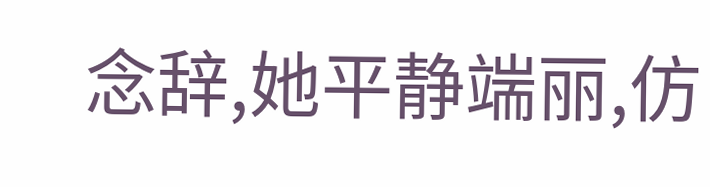念辞,她平静端丽,仿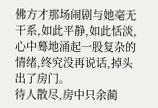佛方才那场闹剧与她毫无干系,如此平静,如此恬淡,心中蓦地涌起一股复杂的情绪,终究没再说话,掉头出了房门。
待人散尽,房中只余蔺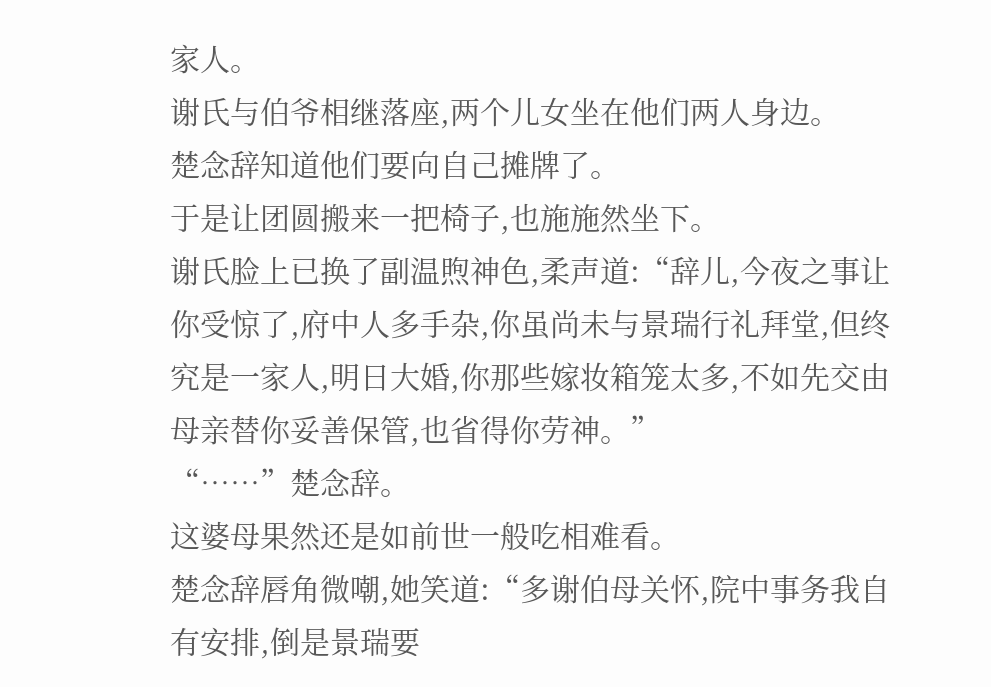家人。
谢氏与伯爷相继落座,两个儿女坐在他们两人身边。
楚念辞知道他们要向自己摊牌了。
于是让团圆搬来一把椅子,也施施然坐下。
谢氏脸上已换了副温煦神色,柔声道:“辞儿,今夜之事让你受惊了,府中人多手杂,你虽尚未与景瑞行礼拜堂,但终究是一家人,明日大婚,你那些嫁妆箱笼太多,不如先交由母亲替你妥善保管,也省得你劳神。”
“……”楚念辞。
这婆母果然还是如前世一般吃相难看。
楚念辞唇角微嘲,她笑道:“多谢伯母关怀,院中事务我自有安排,倒是景瑞要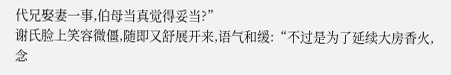代兄娶妻一事,伯母当真觉得妥当?”
谢氏脸上笑容微僵,随即又舒展开来,语气和缓:“不过是为了延续大房香火,念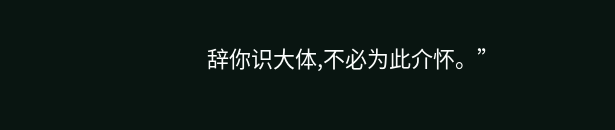辞你识大体,不必为此介怀。”